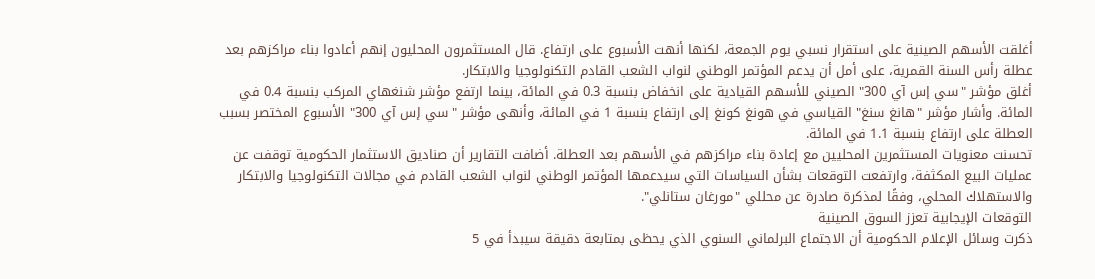أغلقت الأسهم الصينية على استقرار نسبي يوم الجمعة، لكنها أنهت الأسبوع على ارتفاع. قال المستثمرون المحليون إنهم أعادوا بناء مراكزهم بعد عطلة رأس السنة القمرية، على أمل أن يدعم المؤتمر الوطني لنواب الشعب القادم التكنولوجيا والابتكار.
أغلق مؤشر "سي إس آي 300" الصيني للأسهم القيادية على انخفاض بنسبة 0.3 في المائة، بينما ارتفع مؤشر شنغهاي المركب بنسبة 0.4 في المائة. وأشار مؤشر "هانغ سنغ" القياسي في هونغ كونغ إلى ارتفاع بنسبة 1 في المائة، وأنهى مؤشر "سي إس آي 300" الأسبوع المختصر بسبب العطلة على ارتفاع بنسبة 1.1 في المائة.
تحسنت معنويات المستثمرين المحليين مع إعادة بناء مراكزهم في الأسهم بعد العطلة. أضافت التقارير أن صناديق الاستثمار الحكومية توقفت عن عمليات البيع المكثفة، وارتفعت التوقعات بشأن السياسات التي سيدعمها المؤتمر الوطني لنواب الشعب القادم في مجالات التكنولوجيا والابتكار والاستهلاك المحلي، وفقًا لمذكرة صادرة عن محللي "مورغان ستانلي".
التوقعات الإيجابية تعزز السوق الصينية
ذكرت وسائل الإعلام الحكومية أن الاجتماع البرلماني السنوي الذي يحظى بمتابعة دقيقة سيبدأ في 5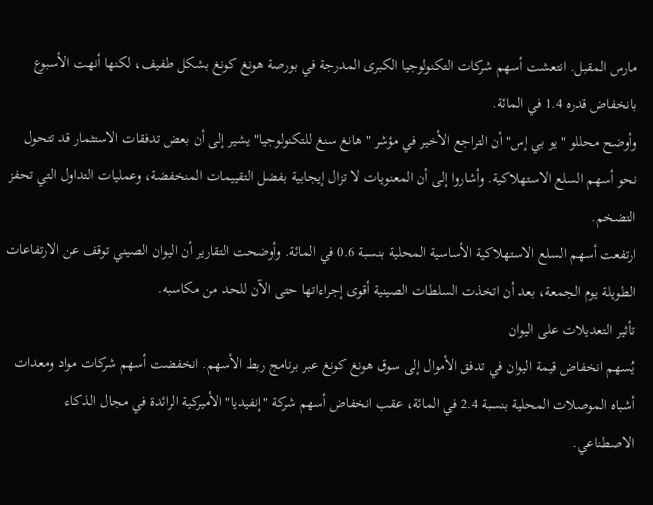مارس المقبل. انتعشت أسهم شركات التكنولوجيا الكبرى المدرجة في بورصة هونغ كونغ بشكل طفيف، لكنها أنهت الأسبوع بانخفاض قدره 1.4 في المائة.
وأوضح محللو "يو بي إس" أن التراجع الأخير في مؤشر "هانغ سنغ للتكنولوجيا" يشير إلى أن بعض تدفقات الاستثمار قد تتحول نحو أسهم السلع الاستهلاكية. وأشاروا إلى أن المعنويات لا تزال إيجابية بفضل التقييمات المنخفضة، وعمليات التداول التي تحفز التضخم.
ارتفعت أسهم السلع الاستهلاكية الأساسية المحلية بنسبة 0.6 في المائة. وأوضحت التقارير أن اليوان الصيني توقف عن الارتفاعات الطويلة يوم الجمعة، بعد أن اتخذت السلطات الصينية أقوى إجراءاتها حتى الآن للحد من مكاسبه.
تأثير التعديلات على اليوان
يُسهم انخفاض قيمة اليوان في تدفق الأموال إلى سوق هونغ كونغ عبر برنامج ربط الأسهم. انخفضت أسهم شركات مواد ومعدات أشباه الموصلات المحلية بنسبة 2.4 في المائة، عقب انخفاض أسهم شركة "إنفيديا" الأميركية الرائدة في مجال الذكاء الاصطناعي.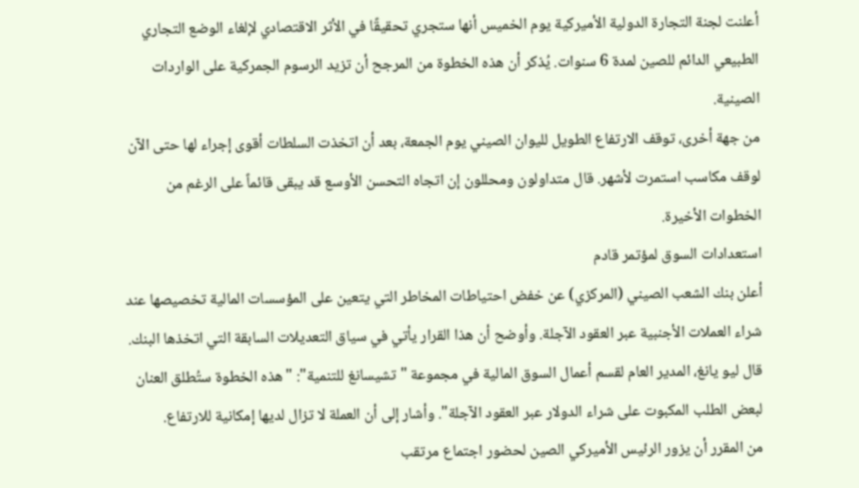أعلنت لجنة التجارة الدولية الأميركية يوم الخميس أنها ستجري تحقيقًا في الأثر الاقتصادي لإلغاء الوضع التجاري الطبيعي الدائم للصين لمدة 6 سنوات. يُذكر أن هذه الخطوة من المرجح أن تزيد الرسوم الجمركية على الواردات الصينية.
من جهة أخرى، توقف الارتفاع الطويل لليوان الصيني يوم الجمعة، بعد أن اتخذت السلطات أقوى إجراء لها حتى الآن لوقف مكاسب استمرت لأشهر. قال متداولون ومحللون إن اتجاه التحسن الأوسع قد يبقى قائماً على الرغم من الخطوات الأخيرة.
استعدادات السوق لمؤتمر قادم
أعلن بنك الشعب الصيني (المركزي) عن خفض احتياطات المخاطر التي يتعين على المؤسسات المالية تخصيصها عند شراء العملات الأجنبية عبر العقود الآجلة. وأوضح أن هذا القرار يأتي في سياق التعديلات السابقة التي اتخذها البنك.
قال ليو يانغ، المدير العام لقسم أعمال السوق المالية في مجموعة "تشيسانغ للتنمية": "هذه الخطوة ستُطلق العنان لبعض الطلب المكبوت على شراء الدولار عبر العقود الآجلة". وأشار إلى أن العملة لا تزال لديها إمكانية للارتفاع.
من المقرر أن يزور الرئيس الأميركي الصين لحضور اجتماع مرتقب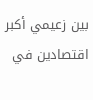بين زعيمي أكبر اقتصادين في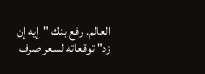العالم. رفع بنك "إيه إن زد" توقعاته لسعر صرف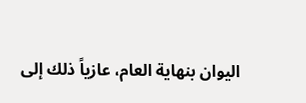اليوان بنهاية العام، عازياً ذلك إلى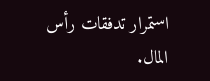استمرار تدفقات رأس المال.